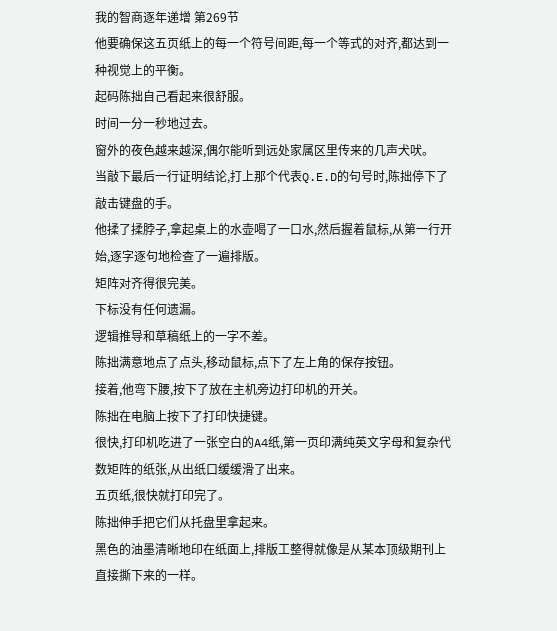我的智商逐年递增 第269节
他要确保这五页纸上的每一个符号间距,每一个等式的对齐,都达到一种视觉上的平衡。
起码陈拙自己看起来很舒服。
时间一分一秒地过去。
窗外的夜色越来越深,偶尔能听到远处家属区里传来的几声犬吠。
当敲下最后一行证明结论,打上那个代表Q.E.D的句号时,陈拙停下了敲击键盘的手。
他揉了揉脖子,拿起桌上的水壶喝了一口水,然后握着鼠标,从第一行开始,逐字逐句地检查了一遍排版。
矩阵对齐得很完美。
下标没有任何遗漏。
逻辑推导和草稿纸上的一字不差。
陈拙满意地点了点头,移动鼠标,点下了左上角的保存按钮。
接着,他弯下腰,按下了放在主机旁边打印机的开关。
陈拙在电脑上按下了打印快捷键。
很快,打印机吃进了一张空白的A4纸,第一页印满纯英文字母和复杂代数矩阵的纸张,从出纸口缓缓滑了出来。
五页纸,很快就打印完了。
陈拙伸手把它们从托盘里拿起来。
黑色的油墨清晰地印在纸面上,排版工整得就像是从某本顶级期刊上直接撕下来的一样。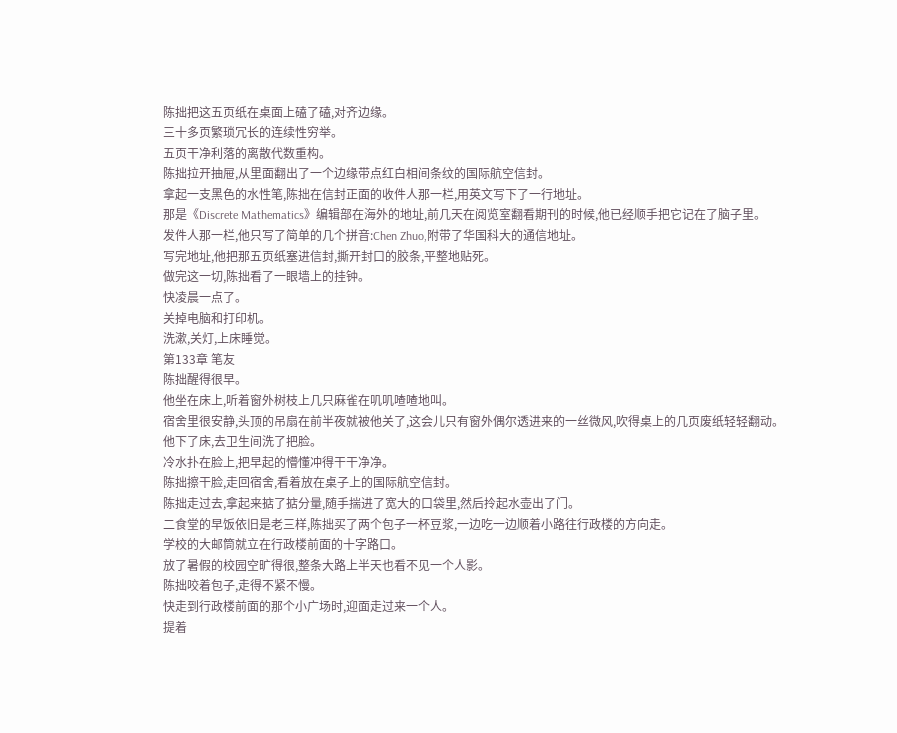陈拙把这五页纸在桌面上磕了磕,对齐边缘。
三十多页繁琐冗长的连续性穷举。
五页干净利落的离散代数重构。
陈拙拉开抽屉,从里面翻出了一个边缘带点红白相间条纹的国际航空信封。
拿起一支黑色的水性笔,陈拙在信封正面的收件人那一栏,用英文写下了一行地址。
那是《Discrete Mathematics》编辑部在海外的地址,前几天在阅览室翻看期刊的时候,他已经顺手把它记在了脑子里。
发件人那一栏,他只写了简单的几个拼音:Chen Zhuo,附带了华国科大的通信地址。
写完地址,他把那五页纸塞进信封,撕开封口的胶条,平整地贴死。
做完这一切,陈拙看了一眼墙上的挂钟。
快凌晨一点了。
关掉电脑和打印机。
洗漱,关灯,上床睡觉。
第133章 笔友
陈拙醒得很早。
他坐在床上,听着窗外树枝上几只麻雀在叽叽喳喳地叫。
宿舍里很安静,头顶的吊扇在前半夜就被他关了,这会儿只有窗外偶尔透进来的一丝微风,吹得桌上的几页废纸轻轻翻动。
他下了床,去卫生间洗了把脸。
冷水扑在脸上,把早起的懵懂冲得干干净净。
陈拙擦干脸,走回宿舍,看着放在桌子上的国际航空信封。
陈拙走过去,拿起来掂了掂分量,随手揣进了宽大的口袋里,然后拎起水壶出了门。
二食堂的早饭依旧是老三样,陈拙买了两个包子一杯豆浆,一边吃一边顺着小路往行政楼的方向走。
学校的大邮筒就立在行政楼前面的十字路口。
放了暑假的校园空旷得很,整条大路上半天也看不见一个人影。
陈拙咬着包子,走得不紧不慢。
快走到行政楼前面的那个小广场时,迎面走过来一个人。
提着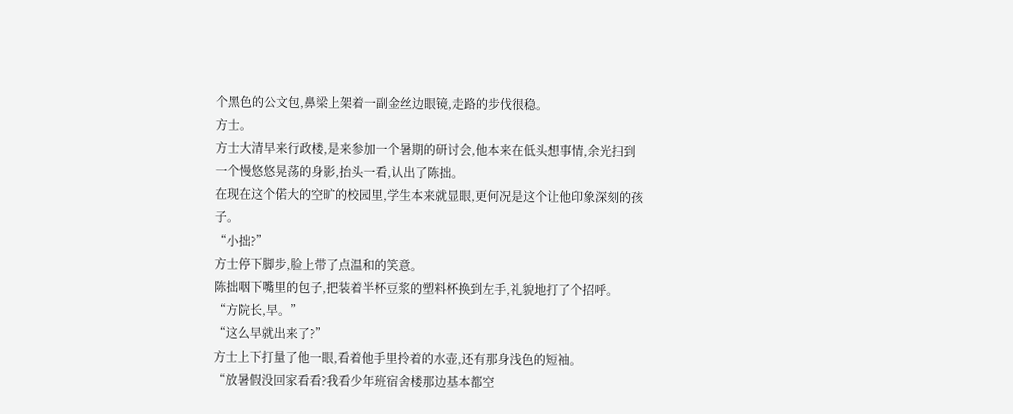个黑色的公文包,鼻梁上架着一副金丝边眼镜,走路的步伐很稳。
方士。
方士大清早来行政楼,是来参加一个暑期的研讨会,他本来在低头想事情,余光扫到一个慢悠悠晃荡的身影,抬头一看,认出了陈拙。
在现在这个偌大的空旷的校园里,学生本来就显眼,更何况是这个让他印象深刻的孩子。
“小拙?”
方士停下脚步,脸上带了点温和的笑意。
陈拙咽下嘴里的包子,把装着半杯豆浆的塑料杯换到左手,礼貌地打了个招呼。
“方院长,早。”
“这么早就出来了?”
方士上下打量了他一眼,看着他手里拎着的水壶,还有那身浅色的短袖。
“放暑假没回家看看?我看少年班宿舍楼那边基本都空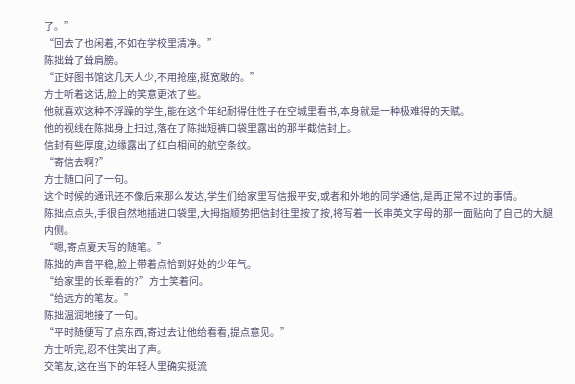了。”
“回去了也闲着,不如在学校里清净。”
陈拙耸了耸肩膀。
“正好图书馆这几天人少,不用抢座,挺宽敞的。”
方士听着这话,脸上的笑意更浓了些。
他就喜欢这种不浮躁的学生,能在这个年纪耐得住性子在空城里看书,本身就是一种极难得的天赋。
他的视线在陈拙身上扫过,落在了陈拙短裤口袋里露出的那半截信封上。
信封有些厚度,边缘露出了红白相间的航空条纹。
“寄信去啊?”
方士随口问了一句。
这个时候的通讯还不像后来那么发达,学生们给家里写信报平安,或者和外地的同学通信,是再正常不过的事情。
陈拙点点头,手很自然地插进口袋里,大拇指顺势把信封往里按了按,将写着一长串英文字母的那一面贴向了自己的大腿内侧。
“嗯,寄点夏天写的随笔。”
陈拙的声音平稳,脸上带着点恰到好处的少年气。
“给家里的长辈看的?”方士笑着问。
“给远方的笔友。”
陈拙温润地接了一句。
“平时随便写了点东西,寄过去让他给看看,提点意见。”
方士听完,忍不住笑出了声。
交笔友,这在当下的年轻人里确实挺流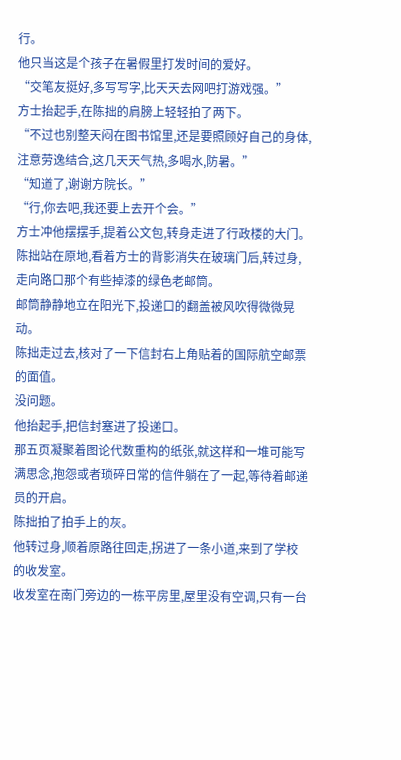行。
他只当这是个孩子在暑假里打发时间的爱好。
“交笔友挺好,多写写字,比天天去网吧打游戏强。”
方士抬起手,在陈拙的肩膀上轻轻拍了两下。
“不过也别整天闷在图书馆里,还是要照顾好自己的身体,注意劳逸结合,这几天天气热,多喝水,防暑。”
“知道了,谢谢方院长。”
“行,你去吧,我还要上去开个会。”
方士冲他摆摆手,提着公文包,转身走进了行政楼的大门。
陈拙站在原地,看着方士的背影消失在玻璃门后,转过身,走向路口那个有些掉漆的绿色老邮筒。
邮筒静静地立在阳光下,投递口的翻盖被风吹得微微晃动。
陈拙走过去,核对了一下信封右上角贴着的国际航空邮票的面值。
没问题。
他抬起手,把信封塞进了投递口。
那五页凝聚着图论代数重构的纸张,就这样和一堆可能写满思念,抱怨或者琐碎日常的信件躺在了一起,等待着邮递员的开启。
陈拙拍了拍手上的灰。
他转过身,顺着原路往回走,拐进了一条小道,来到了学校的收发室。
收发室在南门旁边的一栋平房里,屋里没有空调,只有一台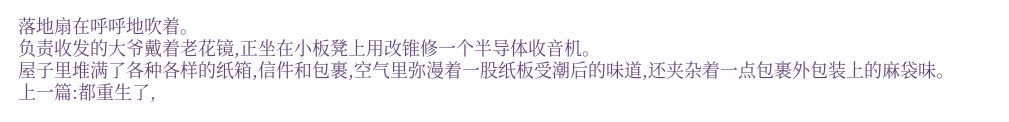落地扇在呼呼地吹着。
负责收发的大爷戴着老花镜,正坐在小板凳上用改锥修一个半导体收音机。
屋子里堆满了各种各样的纸箱,信件和包裹,空气里弥漫着一股纸板受潮后的味道,还夹杂着一点包裹外包装上的麻袋味。
上一篇:都重生了,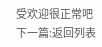受欢迎很正常吧
下一篇:返回列表